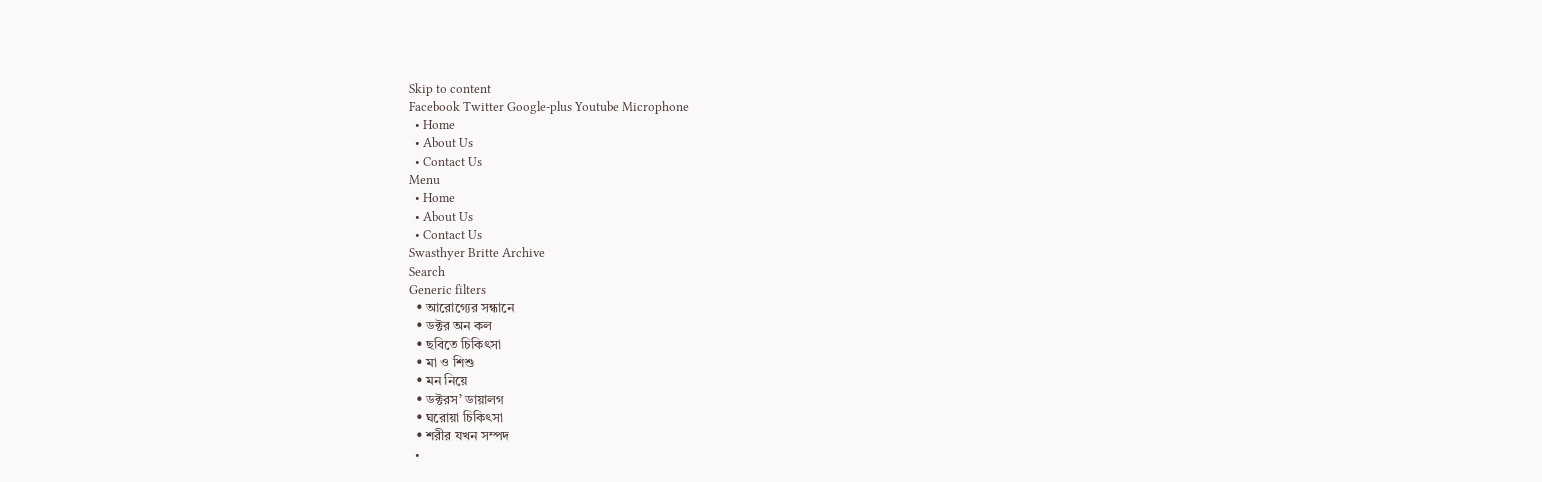Skip to content
Facebook Twitter Google-plus Youtube Microphone
  • Home
  • About Us
  • Contact Us
Menu
  • Home
  • About Us
  • Contact Us
Swasthyer Britte Archive
Search
Generic filters
  • আরোগ্যের সন্ধানে
  • ডক্টর অন কল
  • ছবিতে চিকিৎসা
  • মা ও শিশু
  • মন নিয়ে
  • ডক্টরস’ ডায়ালগ
  • ঘরোয়া চিকিৎসা
  • শরীর যখন সম্পদ
  •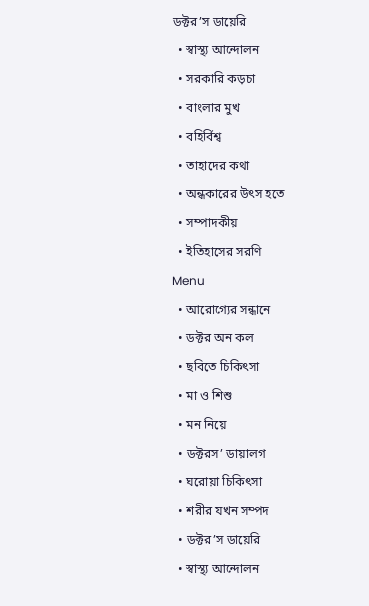ডক্টর’স ডায়েরি
  • স্বাস্থ্য আন্দোলন
  • সরকারি কড়চা
  • বাংলার মুখ
  • বহির্বিশ্ব
  • তাহাদের কথা
  • অন্ধকারের উৎস হতে
  • সম্পাদকীয়
  • ইতিহাসের সরণি
Menu
  • আরোগ্যের সন্ধানে
  • ডক্টর অন কল
  • ছবিতে চিকিৎসা
  • মা ও শিশু
  • মন নিয়ে
  • ডক্টরস’ ডায়ালগ
  • ঘরোয়া চিকিৎসা
  • শরীর যখন সম্পদ
  • ডক্টর’স ডায়েরি
  • স্বাস্থ্য আন্দোলন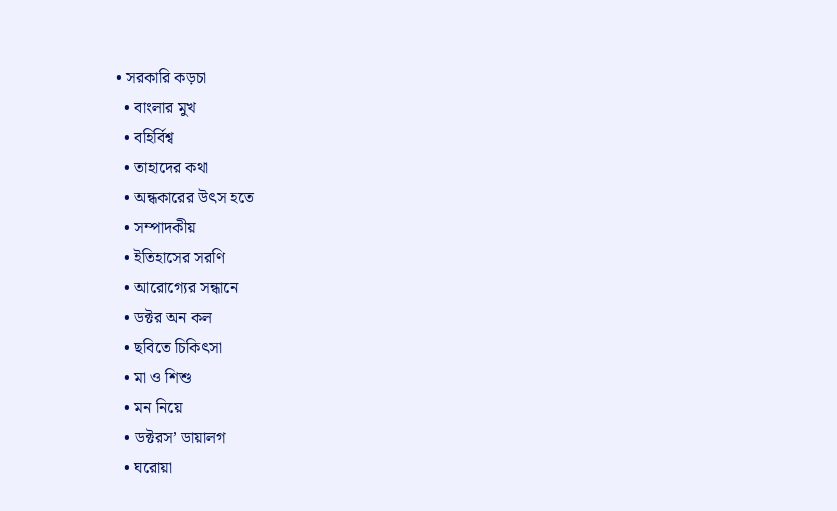• সরকারি কড়চা
  • বাংলার মুখ
  • বহির্বিশ্ব
  • তাহাদের কথা
  • অন্ধকারের উৎস হতে
  • সম্পাদকীয়
  • ইতিহাসের সরণি
  • আরোগ্যের সন্ধানে
  • ডক্টর অন কল
  • ছবিতে চিকিৎসা
  • মা ও শিশু
  • মন নিয়ে
  • ডক্টরস’ ডায়ালগ
  • ঘরোয়া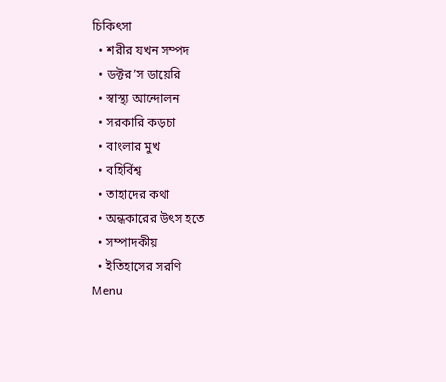চিকিৎসা
  • শরীর যখন সম্পদ
  • ডক্টর’স ডায়েরি
  • স্বাস্থ্য আন্দোলন
  • সরকারি কড়চা
  • বাংলার মুখ
  • বহির্বিশ্ব
  • তাহাদের কথা
  • অন্ধকারের উৎস হতে
  • সম্পাদকীয়
  • ইতিহাসের সরণি
Menu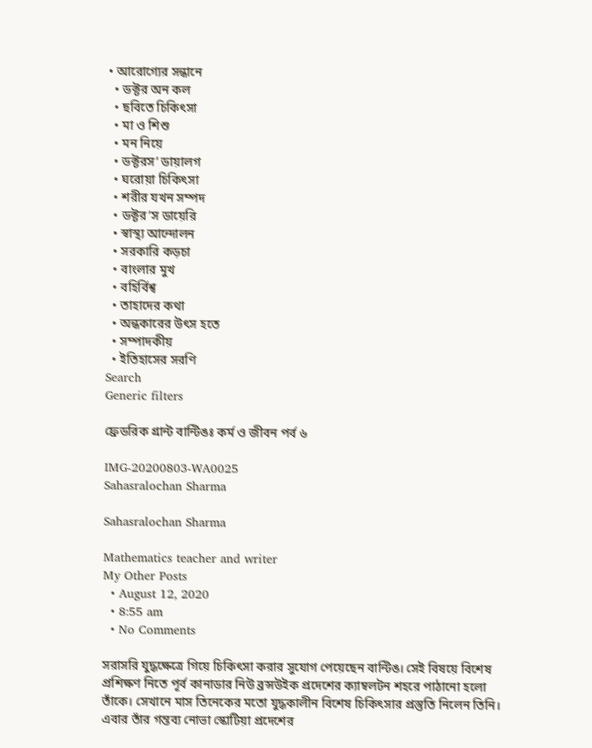• আরোগ্যের সন্ধানে
  • ডক্টর অন কল
  • ছবিতে চিকিৎসা
  • মা ও শিশু
  • মন নিয়ে
  • ডক্টরস’ ডায়ালগ
  • ঘরোয়া চিকিৎসা
  • শরীর যখন সম্পদ
  • ডক্টর’স ডায়েরি
  • স্বাস্থ্য আন্দোলন
  • সরকারি কড়চা
  • বাংলার মুখ
  • বহির্বিশ্ব
  • তাহাদের কথা
  • অন্ধকারের উৎস হতে
  • সম্পাদকীয়
  • ইতিহাসের সরণি
Search
Generic filters

ফ্রেডরিক গ্রান্ট বান্টিঙঃ কর্ম ও জীবন পর্ব ৬

IMG-20200803-WA0025
Sahasralochan Sharma

Sahasralochan Sharma

Mathematics teacher and writer
My Other Posts
  • August 12, 2020
  • 8:55 am
  • No Comments

সরাসরি যুদ্ধক্ষেত্রে গিয়ে চিকিৎসা করার সুযোগ পেয়েছেন বান্টিঙ। সেই বিষয়ে বিশেষ প্রশিক্ষণ নিতে পূর্ব কানাডার নিউ ব্রন্সউইক প্রদেশের ক্যাম্বলটন শহরে পাঠানো হলো তাঁকে। সেখানে মাস তিনেকের মতো যুদ্ধকালীন বিশেষ চিকিৎসার প্রস্তুতি নিলেন তিনি। এবার তাঁর গন্তব্য নোভা স্কোটিয়া প্রদেশের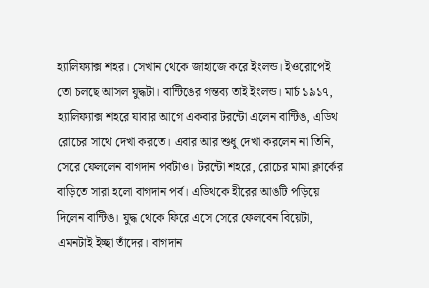হ্যালিফ্যাক্স শহর। সেখান থেকে জাহাজে করে ইংলন্ড। ইওরোপেই তো চলছে আসল যুদ্ধটা। বান্টিঙের গন্তব্য তাই ইংলন্ড। মার্চ ১৯১৭, হ্যালিফ্যাক্স শহরে যাবার আগে একবার টরন্টো এলেন বান্টিঙ, এডিথ রোচের সাথে দেখা করতে। এবার আর শুধু দেখা করলেন না তিনি, সেরে ফেললেন বাগদান পর্বটাও। টরন্টো শহরে, রোচের মামা ক্লার্কের বাড়িতে সারা হলো বাগদান পর্ব। এডিথকে হীরের আঙটি পড়িয়ে দিলেন বান্টিঙ। যুদ্ধ থেকে ফিরে এসে সেরে ফেলবেন বিয়েটা, এমনটাই ইচ্ছা তাঁদের। বাগদান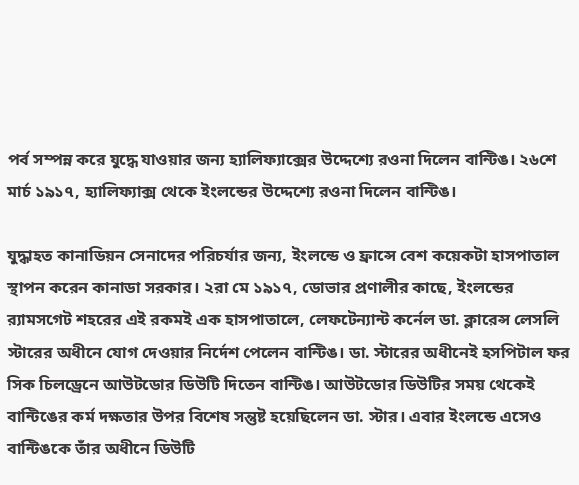পর্ব সম্পন্ন করে যুদ্ধে যাওয়ার জন্য হ্যালিফ্যাক্সের উদ্দেশ্যে রওনা দিলেন বান্টিঙ। ২৬শে মার্চ ১৯১৭, হ্যালিফ্যাক্স থেকে ইংলন্ডের উদ্দেশ্যে রওনা দিলেন বান্টিঙ।

যুদ্ধাহত কানাডিয়ন সেনাদের পরিচর্যার জন্য, ইংলন্ডে ও ফ্রান্সে বেশ কয়েকটা হাসপাতাল স্থাপন করেন কানাডা সরকার। ২রা মে ১৯১৭, ডোভার প্রণালীর কাছে, ইংলন্ডের র‍্যামসগেট শহরের এই রকমই এক হাসপাতালে, লেফটেন্যান্ট কর্নেল ডা. ক্লারেন্স লেসলি স্টারের অধীনে যোগ দেওয়ার নির্দেশ পেলেন বান্টিঙ। ডা. স্টারের অধীনেই হসপিটাল ফর সিক চিলড্রেনে আউটডোর ডিউটি দিতেন বান্টিঙ। আউটডোর ডিউটির সময় থেকেই বান্টিঙের কর্ম দক্ষতার উপর বিশেষ সন্তুষ্ট হয়েছিলেন ডা. স্টার। এবার ইংলন্ডে এসেও বান্টিঙকে তাঁর অধীনে ডিউটি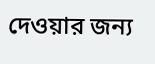দেওয়ার জন্য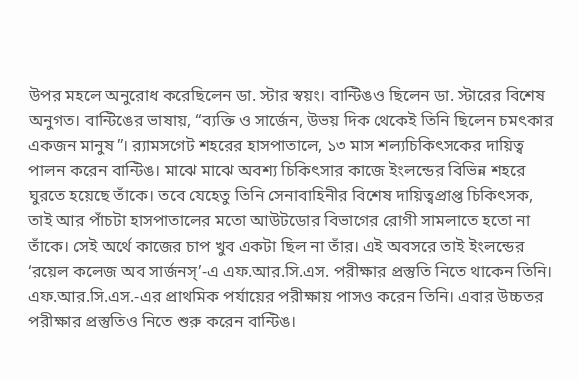উপর মহলে অনুরোধ করেছিলেন ডা. স্টার স্বয়ং। বান্টিঙও ছিলেন ডা. স্টারের বিশেষ অনুগত। বান্টিঙের ভাষায়, “ব্যক্তি ও সার্জেন, উভয় দিক থেকেই তিনি ছিলেন চমৎকার একজন মানুষ”। র‍্যামসগেট শহরের হাসপাতালে, ১৩ মাস শল্যচিকিৎসকের দায়িত্ব পালন করেন বান্টিঙ। মাঝে মাঝে অবশ্য চিকিৎসার কাজে ইংলন্ডের বিভিন্ন শহরে ঘুরতে হয়েছে তাঁকে। তবে যেহেতু তিনি সেনাবাহিনীর বিশেষ দায়িত্বপ্রাপ্ত চিকিৎসক, তাই আর পাঁচটা হাসপাতালের মতো আউটডোর বিভাগের রোগী সামলাতে হতো না তাঁকে। সেই অর্থে কাজের চাপ খুব একটা ছিল না তাঁর। এই অবসরে তাই ইংলন্ডের ‘রয়েল কলেজ অব সার্জনস্‌’-এ এফ.আর.সি.এস. পরীক্ষার প্রস্তুতি নিতে থাকেন তিনি। এফ.আর.সি.এস.-এর প্রাথমিক পর্যায়ের পরীক্ষায় পাসও করেন তিনি। এবার উচ্চতর পরীক্ষার প্রস্তুতিও নিতে শুরু করেন বান্টিঙ।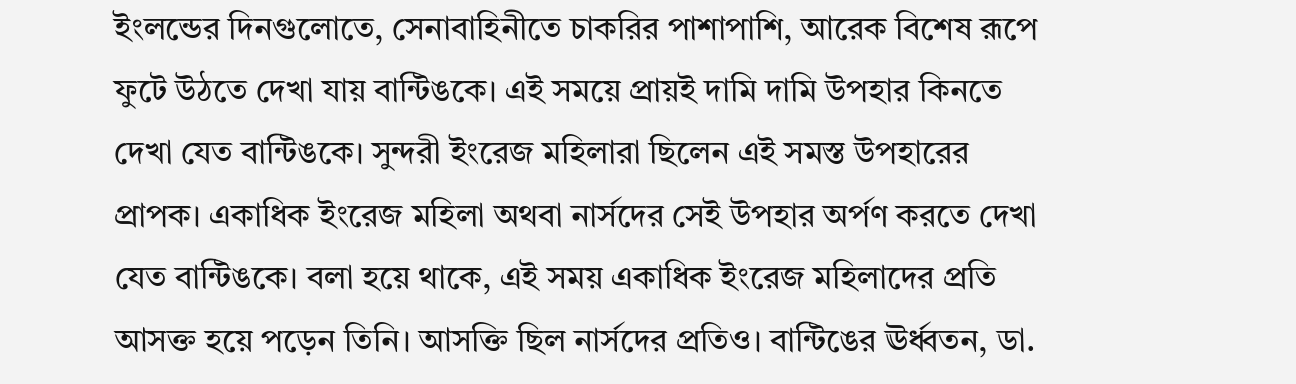ইংলন্ডের দিনগুলোতে, সেনাবাহিনীতে চাকরির পাশাপাশি, আরেক বিশেষ রূপে ফুটে উঠতে দেখা যায় বান্টিঙকে। এই সময়ে প্রায়ই দামি দামি উপহার কিনতে দেখা যেত বান্টিঙকে। সুন্দরী ইংরেজ মহিলারা ছিলেন এই সমস্ত উপহারের প্রাপক। একাধিক ইংরেজ মহিলা অথবা নার্সদের সেই উপহার অর্পণ করতে দেখা যেত বান্টিঙকে। বলা হয়ে থাকে, এই সময় একাধিক ইংরেজ মহিলাদের প্রতি আসক্ত হয়ে পড়েন তিনি। আসক্তি ছিল নার্সদের প্রতিও। বান্টিঙের ঊর্ধ্বতন, ডা.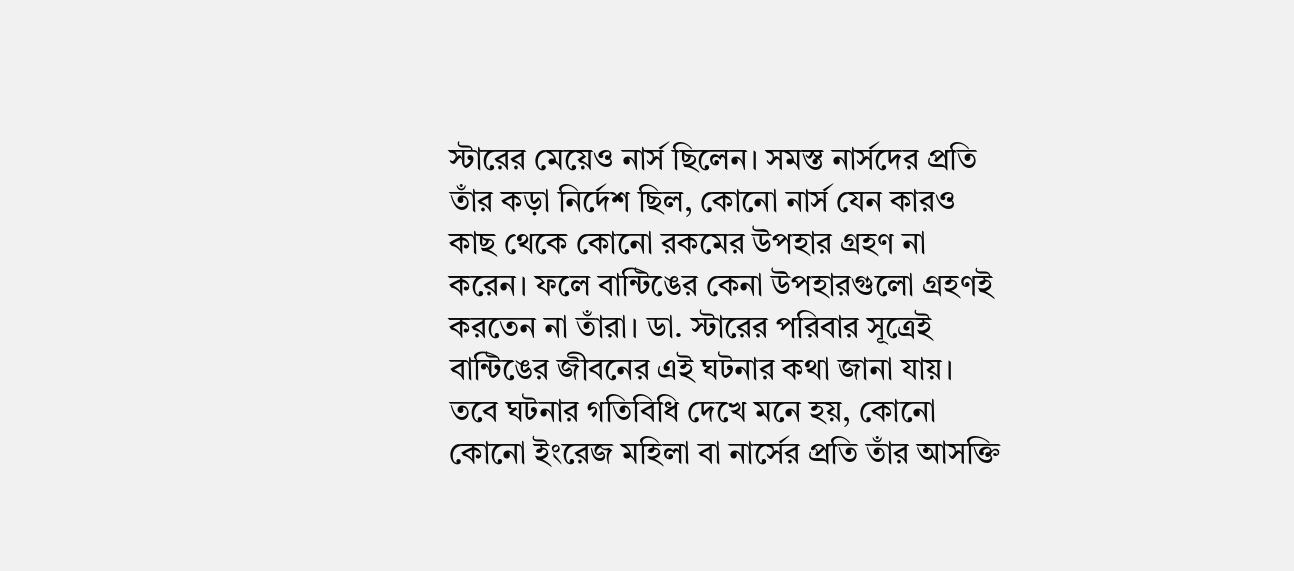স্টারের মেয়েও নার্স ছিলেন। সমস্ত নার্সদের প্রতি তাঁর কড়া নির্দেশ ছিল, কোনো নার্স যেন কারও কাছ থেকে কোনো রকমের উপহার গ্রহণ না করেন। ফলে বান্টিঙের কেনা উপহারগুলো গ্রহণই করতেন না তাঁরা। ডা. স্টারের পরিবার সূত্রেই বান্টিঙের জীবনের এই ঘটনার কথা জানা যায়। তবে ঘটনার গতিবিধি দেখে মনে হয়, কোনো কোনো ইংরেজ মহিলা বা নার্সের প্রতি তাঁর আসক্তি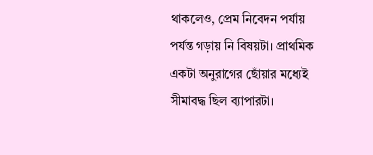থাকলেও, প্রেম নিবেদন পর্যায় পর্যন্ত গড়ায় নি বিষয়টা। প্রাথমিক একটা অনুরাগের ছোঁয়ার মধ্যেই সীমাবদ্ধ ছিল ব্যাপারটা।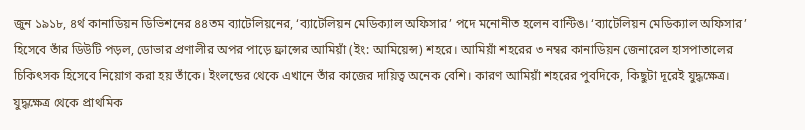জুন ১৯১৮, ৪র্থ কানাডিয়ন ডিভিশনের ৪৪তম ব্যাটেলিয়নের, ‘ব্যাটেলিয়ন মেডিক্যাল অফিসার’ পদে মনোনীত হলেন বান্টিঙ। ‘ব্যাটেলিয়ন মেডিক্যাল অফিসার’ হিসেবে তাঁর ডিউটি পড়ল, ডোভার প্রণালীর অপর পাড়ে ফ্রান্সের আমিয়াঁ (ইং: আমিয়েন্স) শহরে। আমিয়াঁ শহরের ৩ নম্বর কানাডিয়ন জেনারেল হাসপাতালের চিকিৎসক হিসেবে নিয়োগ করা হয় তাঁকে। ইংলন্ডের থেকে এখানে তাঁর কাজের দায়িত্ব অনেক বেশি। কারণ আমিয়াঁ শহরের পুবদিকে, কিছুটা দূরেই যুদ্ধক্ষেত্র। যুদ্ধক্ষেত্র থেকে প্রাথমিক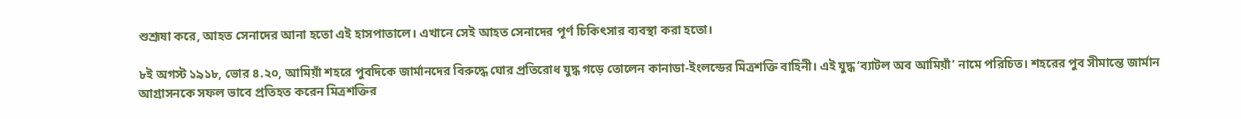শুশ্রূষা করে, আহত সেনাদের আনা হতো এই হাসপাতালে। এখানে সেই আহত সেনাদের পূর্ণ চিকিৎসার ব্যবস্থা করা হতো।

৮ই অগস্ট ১৯১৮, ভোর ৪.২০, আমিয়াঁ শহরে পুবদিকে জার্মানদের বিরুদ্ধে ঘোর প্রতিরোধ যুদ্ধ গড়ে তোলেন কানাডা-ইংলন্ডের মিত্রশক্তি বাহিনী। এই যুদ্ধ ‘ব্যাটল অব আমিয়াঁ’ নামে পরিচিত। শহরের পুব সীমান্তে জার্মান আগ্রাসনকে সফল ভাবে প্রতিহত করেন মিত্রশক্তির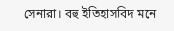সেনারা। বহু ইতিহাসবিদ মনে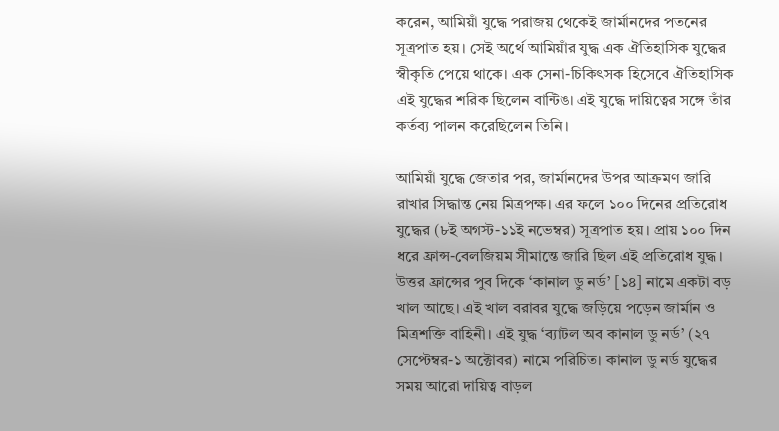করেন, আমিয়াঁ যুদ্ধে পরাজয় থেকেই জার্মানদের পতনের সূত্রপাত হয়। সেই অর্থে আমিয়াঁর যুদ্ধ এক ঐতিহাসিক যুদ্ধের স্বীকৃতি পেয়ে থাকে। এক সেনা-চিকিৎসক হিসেবে ঐতিহাসিক এই যুদ্ধের শরিক ছিলেন বান্টিঙ। এই যুদ্ধে দায়িত্বের সঙ্গে তাঁর কর্তব্য পালন করেছিলেন তিনি।

আমিয়াঁ যুদ্ধে জেতার পর, জার্মানদের উপর আক্রমণ জারি রাখার সিদ্ধান্ত নেয় মিত্রপক্ষ। এর ফলে ১০০ দিনের প্রতিরোধ যুদ্ধের (৮ই অগস্ট-১১ই নভেম্বর) সূত্রপাত হয়। প্রায় ১০০ দিন ধরে ফ্রান্স-বেলজিয়ম সীমান্তে জারি ছিল এই প্রতিরোধ যুদ্ধ। উত্তর ফ্রান্সের পুব দিকে ‘কানাল ডু নর্ড’ [১৪] নামে একটা বড় খাল আছে। এই খাল বরাবর যুদ্ধে জড়িয়ে পড়েন জার্মান ও মিত্রশক্তি বাহিনী। এই যুদ্ধ ‘ব্যাটল অব কানাল ডু নর্ড’ (২৭ সেপ্টেম্বর-১ অক্টোবর) নামে পরিচিত। কানাল ডু নর্ড যুদ্ধের সময় আরো দায়িত্ব বাড়ল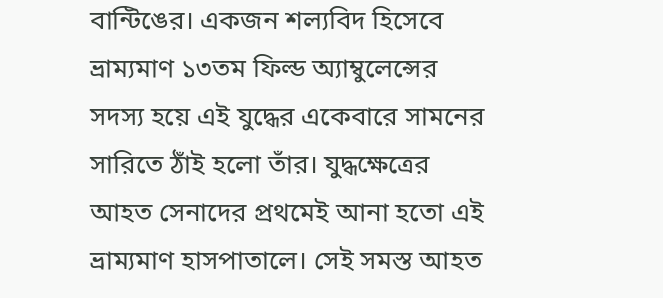বান্টিঙের। একজন শল্যবিদ হিসেবে ভ্রাম্যমাণ ১৩তম ফিল্ড অ্যাম্বুলেন্সের সদস্য হয়ে এই যুদ্ধের একেবারে সামনের সারিতে ঠাঁই হলো তাঁর। যুদ্ধক্ষেত্রের আহত সেনাদের প্রথমেই আনা হতো এই ভ্রাম্যমাণ হাসপাতালে। সেই সমস্ত আহত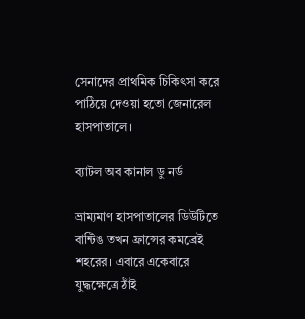সেনাদের প্রাথমিক চিকিৎসা করে পাঠিয়ে দেওয়া হতো জেনারেল হাসপাতালে।

ব্যাটল অব কানাল ডু নর্ড

ভ্রাম্যমাণ হাসপাতালের ডিউটিতে বান্টিঙ তখন ফ্রান্সের কমব্রেই শহরের। এবারে একেবারে যুদ্ধক্ষেত্রে ঠাঁই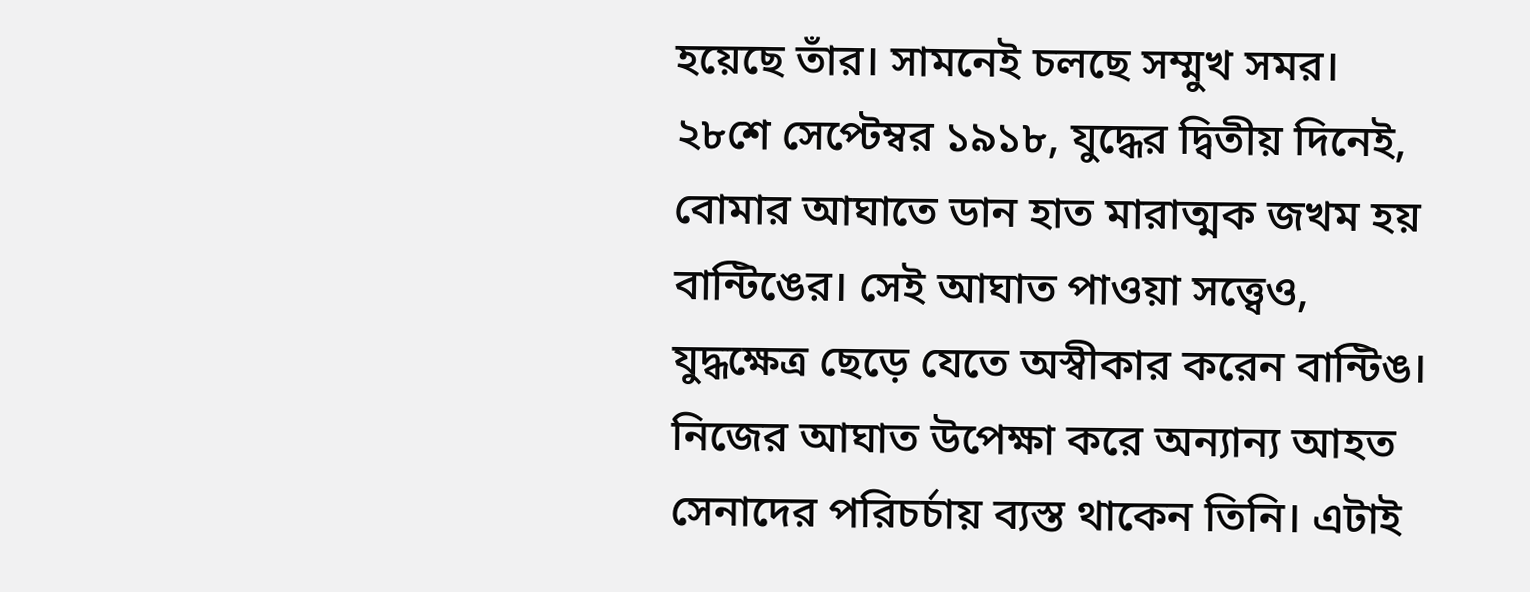হয়েছে তাঁর। সামনেই চলছে সম্মুখ সমর। ২৮শে সেপ্টেম্বর ১৯১৮, যুদ্ধের দ্বিতীয় দিনেই, বোমার আঘাতে ডান হাত মারাত্মক জখম হয় বান্টিঙের। সেই আঘাত পাওয়া সত্ত্বেও, যুদ্ধক্ষেত্র ছেড়ে যেতে অস্বীকার করেন বান্টিঙ। নিজের আঘাত উপেক্ষা করে অন্যান্য আহত সেনাদের পরিচর্চায় ব্যস্ত থাকেন তিনি। এটাই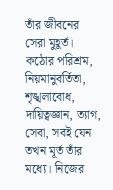তাঁর জীবনের সেরা মুহূর্ত। কঠোর পরিশ্রম, নিয়মানুবর্তিতা, শৃঙ্খলাবোধ, দায়িত্বজ্ঞান, ত্যাগ, সেবা, সবই যেন তখন মূর্ত তাঁর মধ্যে। নিজের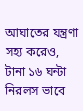আঘাতের যন্ত্রণা সহ্য করেও, টানা ১৬ ঘন্টা নিরলস ভাবে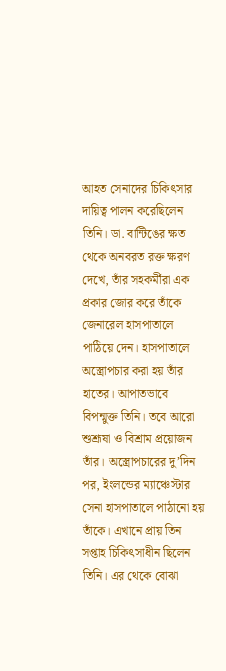আহত সেনাদের চিকিৎসার দায়িত্ব পালন করেছিলেন তিনি। ডা. বান্টিঙের ক্ষত থেকে অনবরত রক্ত ক্ষরণ দেখে, তাঁর সহকর্মীরা এক প্রকার জোর করে তাঁকে জেনারেল হাসপাতালে পাঠিয়ে দেন। হাসপাতালে অস্ত্রোপচার করা হয় তাঁর হাতের। আপাতভাবে বিপন্মুক্ত তিনি। তবে আরো শুশ্রূষা ও বিশ্রাম প্রয়োজন তাঁর। অস্ত্রোপচারের দু’দিন পর, ইংলন্ডের ম্যাঞ্চেস্টার সেনা হাসপাতালে পাঠানো হয় তাঁকে। এখানে প্রায় তিন সপ্তাহ চিকিৎসাধীন ছিলেন তিনি। এর থেকে বোঝা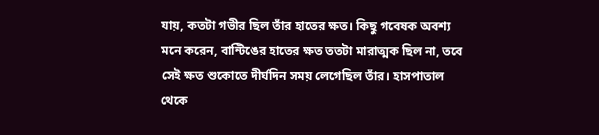যায়, কতটা গভীর ছিল তাঁর হাতের ক্ষত। কিছু গবেষক অবশ্য মনে করেন, বান্টিঙের হাতের ক্ষত ততটা মারাত্মক ছিল না, তবে সেই ক্ষত শুকোতে দীর্ঘদিন সময় লেগেছিল তাঁর। হাসপাতাল থেকে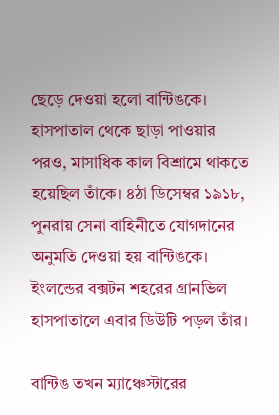ছেড়ে দেওয়া হলো বান্টিঙকে। হাসপাতাল থেকে ছাড়া পাওয়ার পরও, মাসাধিক কাল বিশ্রামে থাকতে হয়েছিল তাঁকে। ৪ঠা ডিসেম্বর ১৯১৮, পুনরায় সেনা বাহিনীতে যোগদানের অনুমতি দেওয়া হয় বান্টিঙকে। ইংলন্ডের বক্সটন শহরের গ্রানভিল হাসপাতালে এবার ডিউটি পড়ল তাঁর।

বান্টিঙ তখন ম্যাঞ্চেস্টারের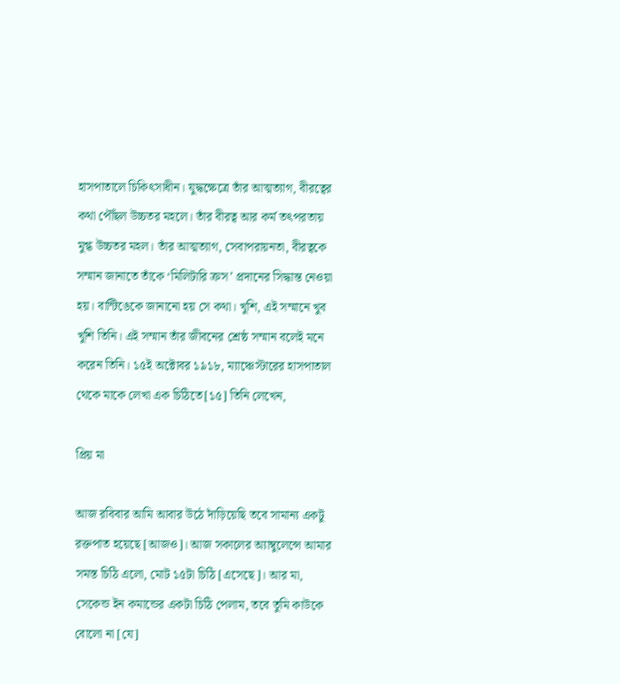হাসপাতালে চিকিৎসাধীন। যুদ্ধক্ষেত্রে তাঁর আত্মত্যাগ, বীরত্বের কথা পৌঁছল উচ্চতর মহলে। তাঁর বীরত্ব আর কর্ম তৎপরতায় মুগ্ধ উচ্চতর মহল। তাঁর আত্মত্যাগ, সেবাপরায়নতা, বীরত্বকে সম্মান জানাতে তাঁকে ‘মিলিটারি ক্রস’ প্রদানের সিদ্ধান্ত নেওয়া হয়। বান্টিঙেকে জানানো হয় সে কথা। খুশি, এই সম্মানে খুব খুশি তিনি। এই সম্মান তাঁর জীবনের শ্রেষ্ঠ সম্মান বলেই মনে করেন তিনি। ১৫ই অক্টোবর ১৯১৮, ম্যাঞ্চেস্টারের হাসপাতাল থেকে মাকে লেখা এক চিঠিতে[১৫] তিনি লেখেন,

প্রিয় মা

আজ রবিবার আমি আবার উঠে দাঁড়িয়েছি তবে সামান্য একটু রক্তপাত হয়েছে [আজও]। আজ সকালের অ্যাম্বুলেন্সে আমার সমস্ত চিঠি এলো, মোট ১৫টা চিঠি [এসেছে]। আর মা, সেকেন্ড ইন কমান্ডের একটা চিঠি পেলাম, তবে তুমি কাউকে বোলো না [যে]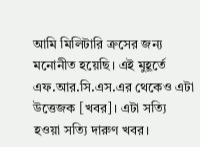আমি মিলিটারি ক্রসের জন্য মনোনীত হয়েছি। এই মুহূর্তে এফ.আর.সি.এস.এর থেকেও এটা উত্তেজক [খবর]। এটা সত্যি হওয়া সত্যি দারুণ খবর।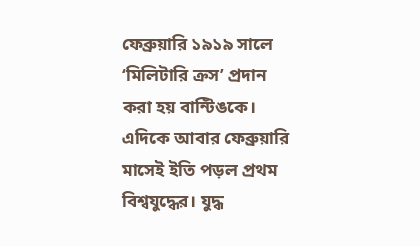ফেব্রুয়ারি ১৯১৯ সালে ‘মিলিটারি ক্রস’ প্রদান করা হয় বান্টিঙকে। এদিকে আবার ফেব্রুয়ারি মাসেই ইতি পড়ল প্রথম বিশ্বযুদ্ধের। যুদ্ধ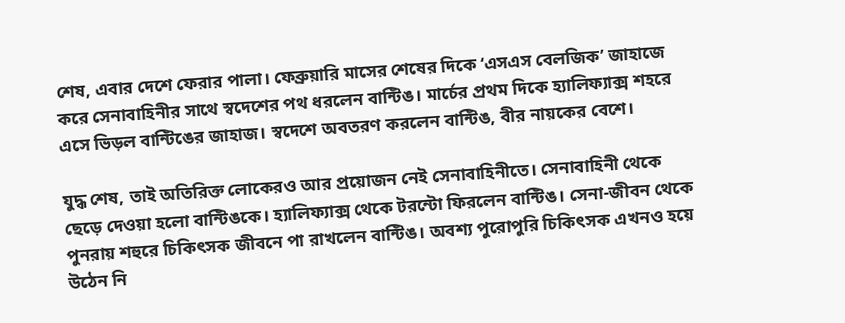শেষ, এবার দেশে ফেরার পালা। ফেব্রুয়ারি মাসের শেষের দিকে ‘এসএস বেলজিক’ জাহাজে করে সেনাবাহিনীর সাথে স্বদেশের পথ ধরলেন বান্টিঙ। মার্চের প্রথম দিকে হ্যালিফ্যাক্স শহরে এসে ভিড়ল বান্টিঙের জাহাজ। স্বদেশে অবতরণ করলেন বান্টিঙ, বীর নায়কের বেশে।

যুদ্ধ শেষ, তাই অতিরিক্ত লোকেরও আর প্রয়োজন নেই সেনাবাহিনীতে। সেনাবাহিনী থেকে ছেড়ে দেওয়া হলো বান্টিঙকে। হ্যালিফ্যাক্স থেকে টরন্টো ফিরলেন বান্টিঙ। সেনা-জীবন থেকে পুনরায় শহুরে চিকিৎসক জীবনে পা রাখলেন বান্টিঙ। অবশ্য পুরোপুরি চিকিৎসক এখনও হয়ে উঠেন নি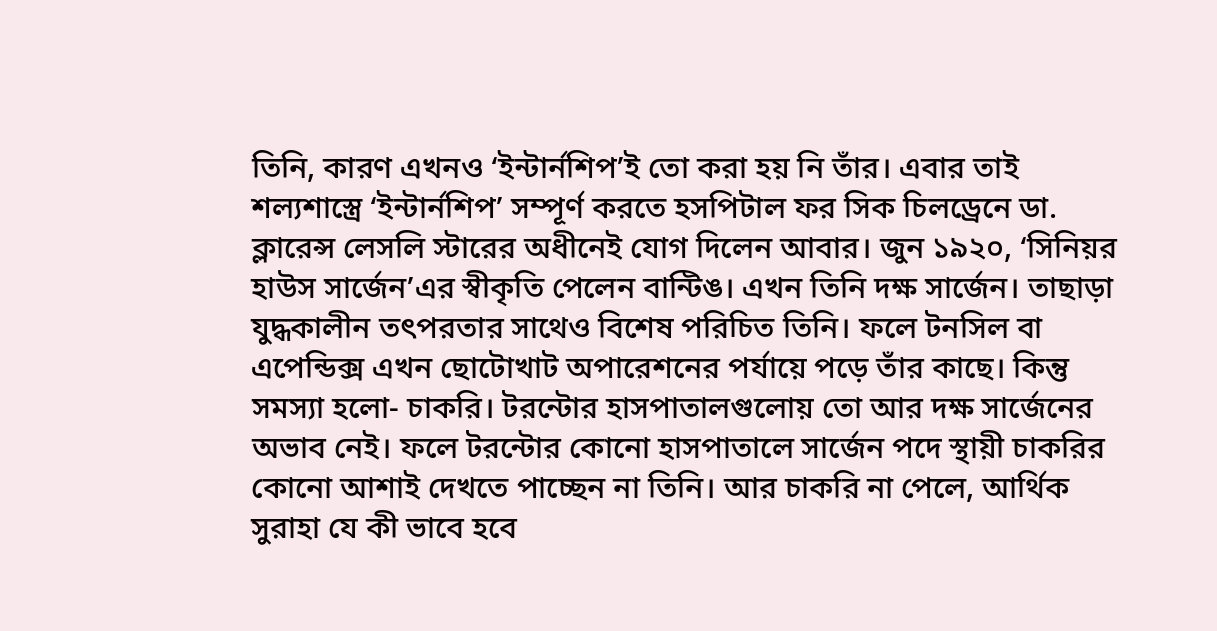তিনি, কারণ এখনও ‘ইন্টার্নশিপ’ই তো করা হয় নি তাঁর। এবার তাই শল্যশাস্ত্রে ‘ইন্টার্নশিপ’ সম্পূর্ণ করতে হসপিটাল ফর সিক চিলড্রেনে ডা. ক্লারেন্স লেসলি স্টারের অধীনেই যোগ দিলেন আবার। জুন ১৯২০, ‘সিনিয়র হাউস সার্জেন’এর স্বীকৃতি পেলেন বান্টিঙ। এখন তিনি দক্ষ সার্জেন। তাছাড়া যুদ্ধকালীন তৎপরতার সাথেও বিশেষ পরিচিত তিনি। ফলে টনসিল বা এপেন্ডিক্স এখন ছোটোখাট অপারেশনের পর্যায়ে পড়ে তাঁর কাছে। কিন্তু সমস্যা হলো- চাকরি। টরন্টোর হাসপাতালগুলোয় তো আর দক্ষ সার্জেনের অভাব নেই। ফলে টরন্টোর কোনো হাসপাতালে সার্জেন পদে স্থায়ী চাকরির কোনো আশাই দেখতে পাচ্ছেন না তিনি। আর চাকরি না পেলে, আর্থিক সুরাহা যে কী ভাবে হবে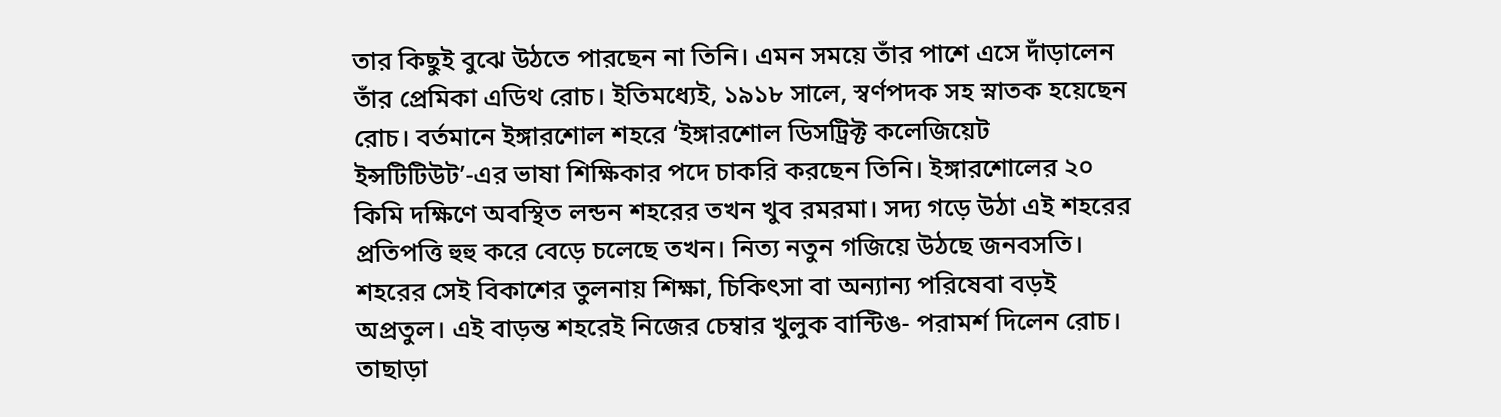তার কিছুই বুঝে উঠতে পারছেন না তিনি। এমন সময়ে তাঁর পাশে এসে দাঁড়ালেন তাঁর প্রেমিকা এডিথ রোচ। ইতিমধ্যেই, ১৯১৮ সালে, স্বর্ণপদক সহ স্নাতক হয়েছেন রোচ। বর্তমানে ইঙ্গারশোল শহরে ‘ইঙ্গারশোল ডিসট্রিক্ট কলেজিয়েট ইন্সটিটিউট’-এর ভাষা শিক্ষিকার পদে চাকরি করছেন তিনি। ইঙ্গারশোলের ২০ কিমি দক্ষিণে অবস্থিত লন্ডন শহরের তখন খুব রমরমা। সদ্য গড়ে উঠা এই শহরের প্রতিপত্তি হুহু করে বেড়ে চলেছে তখন। নিত্য নতুন গজিয়ে উঠছে জনবসতি। শহরের সেই বিকাশের তুলনায় শিক্ষা, চিকিৎসা বা অন্যান্য পরিষেবা বড়ই অপ্রতুল। এই বাড়ন্ত শহরেই নিজের চেম্বার খুলুক বান্টিঙ- পরামর্শ দিলেন রোচ। তাছাড়া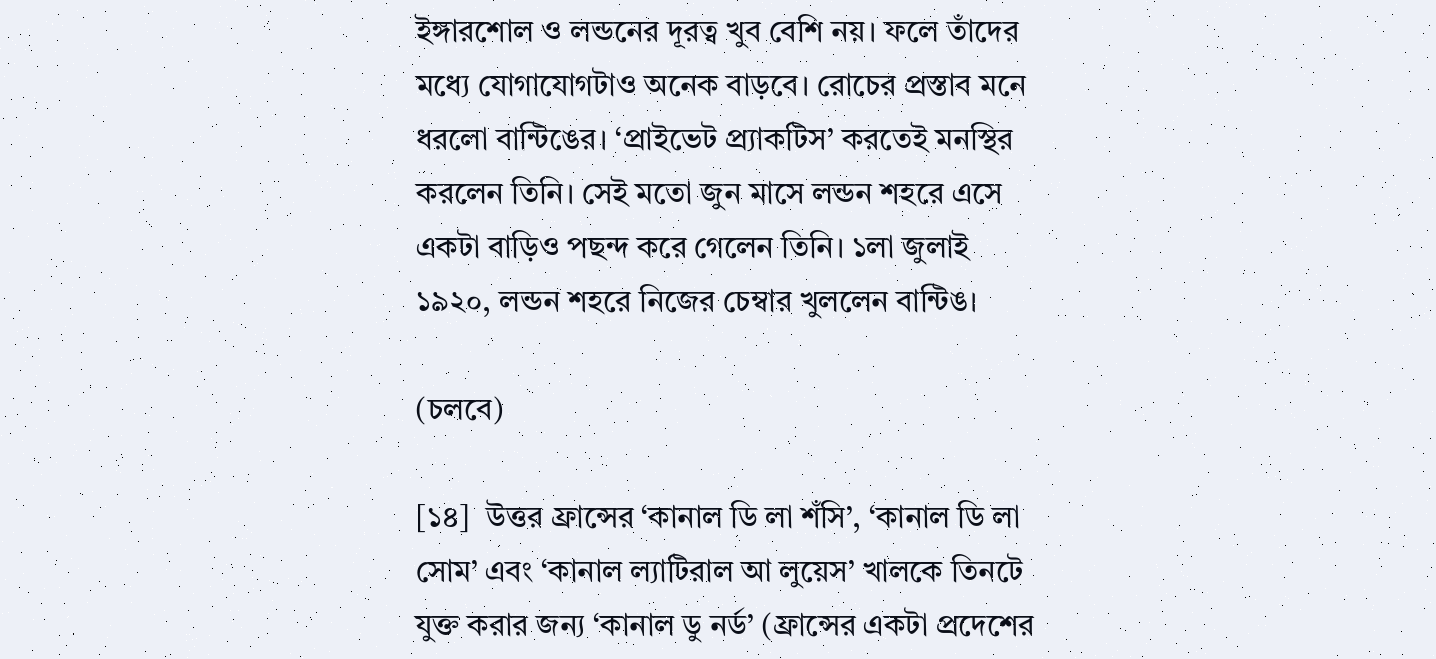ইঙ্গারশোল ও লন্ডনের দূরত্ব খুব বেশি নয়। ফলে তাঁদের মধ্যে যোগাযোগটাও অনেক বাড়বে। রোচের প্রস্তাব মনে ধরলো বান্টিঙের। ‘প্রাইভেট প্র্যাকটিস’ করতেই মনস্থির করলেন তিনি। সেই মতো জুন মাসে লন্ডন শহরে এসে একটা বাড়িও পছন্দ করে গেলেন তিনি। ১লা জুলাই ১৯২০, লন্ডন শহরে নিজের চেম্বার খুললেন বান্টিঙ।

(চলবে)

[১৪]  উত্তর ফ্রান্সের ‘কানাল ডি লা শঁসি’, ‘কানাল ডি লা সোম’ এবং ‘কানাল ল্যাটিরাল আ লুয়েস’ খালকে তিনটে যুক্ত করার জন্য ‘কানাল ডু নর্ড’ (ফ্রান্সের একটা প্রদেশের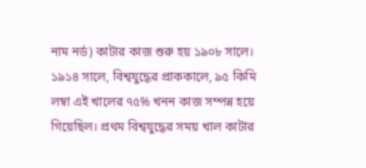নাম নর্ড) কাটার কাজ শুরু হয় ১৯০৮ সালে। ১৯১৪ সালে, বিশ্বযুদ্ধের প্রাককালে, ৯৫ কিমি লম্বা এই খালের ৭৫% খনন কাজ সম্পন্ন হয়ে গিয়েছিল। প্রথম বিশ্বযুদ্ধের সময় খাল কাটার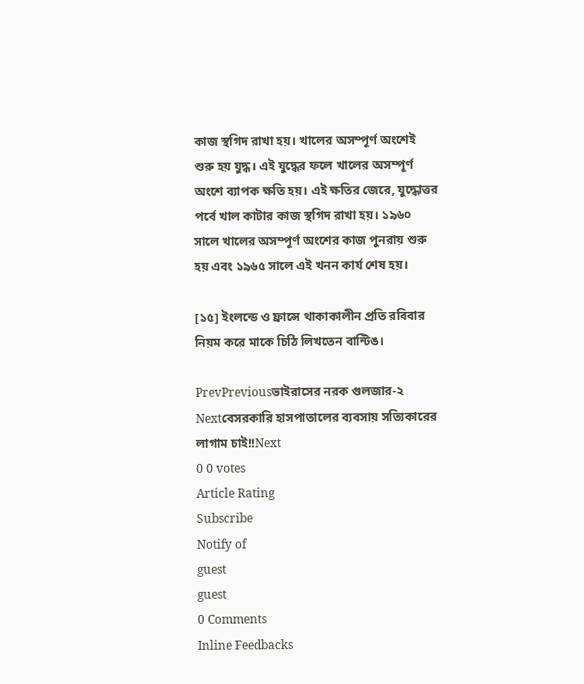কাজ স্থগিদ রাখা হয়। খালের অসম্পূর্ণ অংশেই শুরু হয় যুদ্ধ। এই যুদ্ধের ফলে খালের অসম্পূর্ণ অংশে ব্যাপক ক্ষতি হয়। এই ক্ষতির জেরে, যুদ্ধোত্তর পর্বে খাল কাটার কাজ স্থগিদ রাখা হয়। ১৯৬০ সালে খালের অসম্পূর্ণ অংশের কাজ পুনরায় শুরু হয় এবং ১৯৬৫ সালে এই খনন কার্য শেষ হয়।

[১৫] ইংলন্ডে ও ফ্রান্সে থাকাকালীন প্রতি রবিবার নিয়ম করে মাকে চিঠি লিখতেন বান্টিঙ।

PrevPreviousভাইরাসের নরক গুলজার-২
Nextবেসরকারি হাসপাতালের ব্যবসায় সত্যিকারের লাগাম চাই!!Next
0 0 votes
Article Rating
Subscribe
Notify of
guest
guest
0 Comments
Inline Feedbacks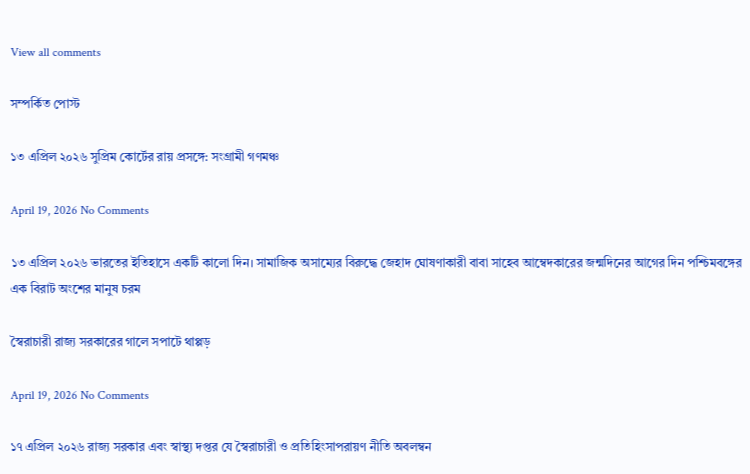View all comments

সম্পর্কিত পোস্ট

১৩ এপ্রিল ২০২৬ সুপ্রিম কোর্টের রায় প্রসঙ্গে: সংগ্রামী গণমঞ্চ

April 19, 2026 No Comments

১৩ এপ্রিল ২০২৬ ভারতের ইতিহাসে একটি কালো দিন। সামাজিক অসাম্যের বিরুদ্ধে জেহাদ ঘোষণাকারী বাবা সাহেব আম্বেদকারের জন্মদিনের আগের দিন পশ্চিমবঙ্গের এক বিরাট অংশের মানুষ চরম

স্বৈরাচারী রাজ্য সরকারের গালে সপাটে থাপ্পড়

April 19, 2026 No Comments

১৭ এপ্রিল ২০২৬ রাজ্য সরকার এবং স্বাস্থ্য দপ্তর যে স্বৈরাচারী ও প্রতিহিংসাপরায়ণ নীতি অবলম্বন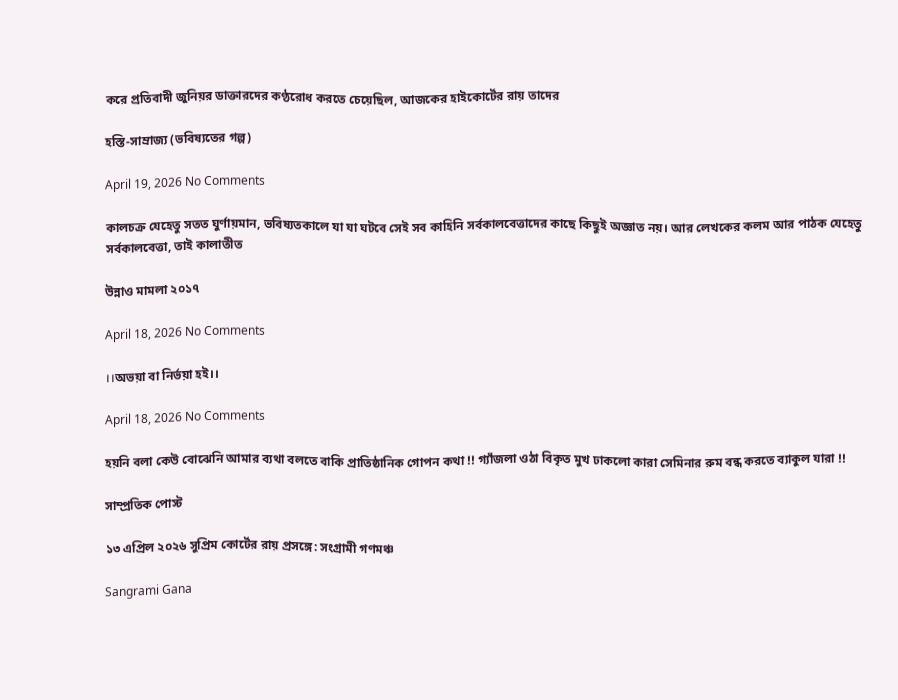করে প্রতিবাদী জুনিয়র ডাক্তারদের কণ্ঠরোধ করতে চেয়েছিল, আজকের হাইকোর্টের রায় তাদের

হস্তি-সাম্রাজ্য (ভবিষ্যতের গল্প)

April 19, 2026 No Comments

কালচক্র যেহেতু সতত ঘুর্ণায়মান, ভবিষ্যতকালে যা যা ঘটবে সেই সব কাহিনি সর্বকালবেত্তাদের কাছে কিছুই অজ্ঞাত নয়। আর লেখকের কলম আর পাঠক যেহেতু সর্বকালবেত্তা, তাই কালাতীত

উন্নাও মামলা ২০১৭

April 18, 2026 No Comments

।।অভয়া বা নির্ভয়া হই।।

April 18, 2026 No Comments

হয়নি বলা কেউ বোঝেনি আমার ব্যথা বলতে বাকি প্রাতিষ্ঠানিক গোপন কথা !! গ্যাঁজলা ওঠা বিকৃত মুখ ঢাকলো কারা সেমিনার রুম বন্ধ করতে ব্যাকুল যারা !!

সাম্প্রতিক পোস্ট

১৩ এপ্রিল ২০২৬ সুপ্রিম কোর্টের রায় প্রসঙ্গে: সংগ্রামী গণমঞ্চ

Sangrami Gana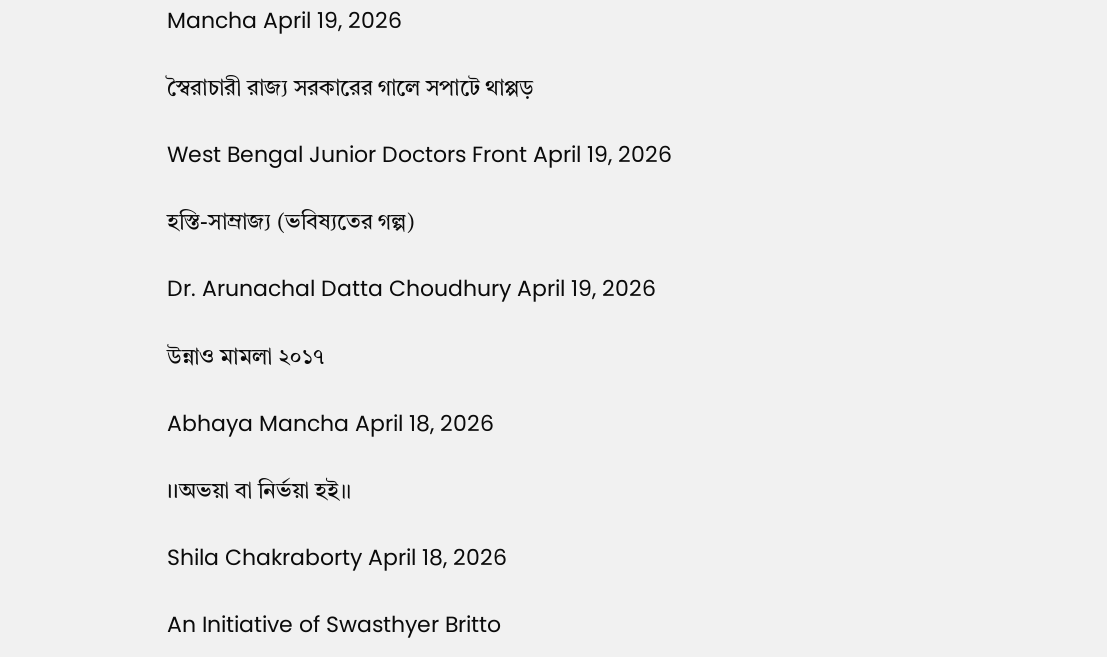Mancha April 19, 2026

স্বৈরাচারী রাজ্য সরকারের গালে সপাটে থাপ্পড়

West Bengal Junior Doctors Front April 19, 2026

হস্তি-সাম্রাজ্য (ভবিষ্যতের গল্প)

Dr. Arunachal Datta Choudhury April 19, 2026

উন্নাও মামলা ২০১৭

Abhaya Mancha April 18, 2026

।।অভয়া বা নির্ভয়া হই।।

Shila Chakraborty April 18, 2026

An Initiative of Swasthyer Britto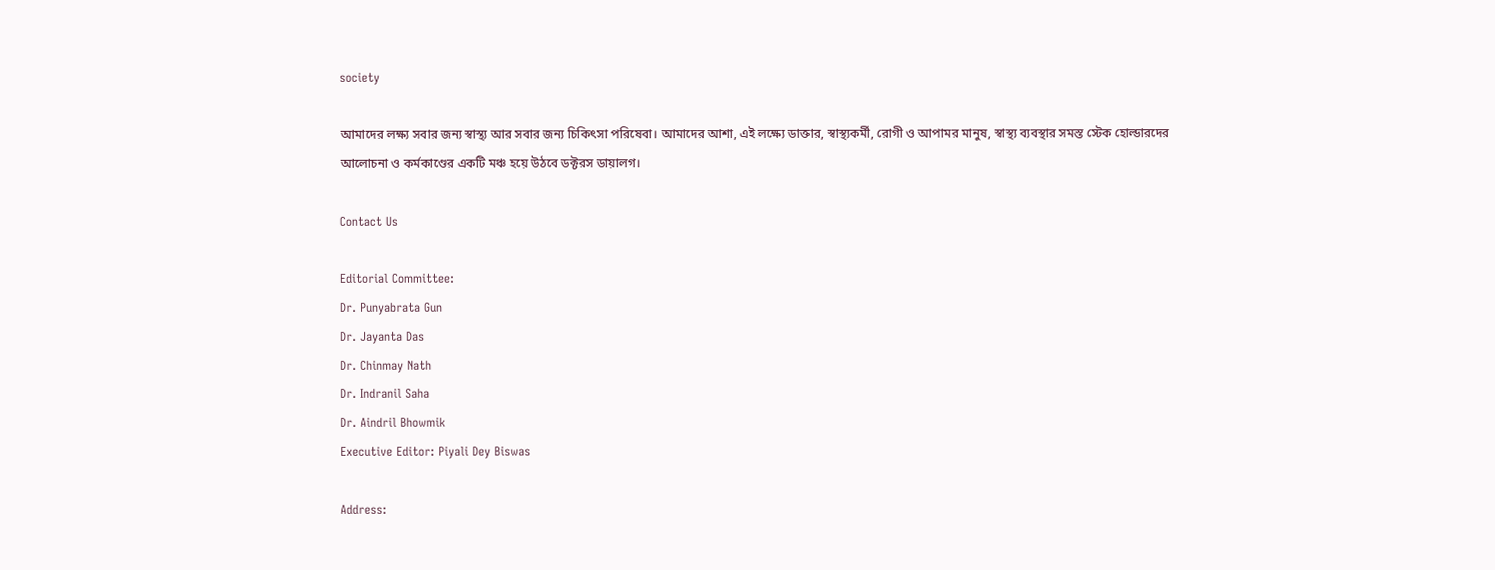society

আমাদের লক্ষ্য সবার জন্য স্বাস্থ্য আর সবার জন্য চিকিৎসা পরিষেবা। আমাদের আশা, এই লক্ষ্যে ডাক্তার, স্বাস্থ্যকর্মী, রোগী ও আপামর মানুষ, স্বাস্থ্য ব্যবস্থার সমস্ত স্টেক হোল্ডারদের আলোচনা ও কর্মকাণ্ডের একটি মঞ্চ হয়ে উঠবে ডক্টরস ডায়ালগ।

Contact Us

Editorial Committee:
Dr. Punyabrata Gun
Dr. Jayanta Das
Dr. Chinmay Nath
Dr. Indranil Saha
Dr. Aindril Bhowmik
Executive Editor: Piyali Dey Biswas

Address: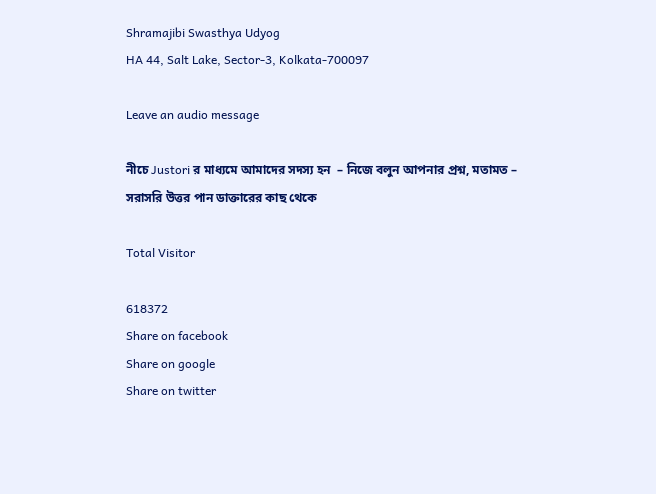Shramajibi Swasthya Udyog
HA 44, Salt Lake, Sector-3, Kolkata-700097

Leave an audio message

নীচে Justori র মাধ্যমে আমাদের সদস্য হন  – নিজে বলুন আপনার প্রশ্ন, মতামত – সরাসরি উত্তর পান ডাক্তারের কাছ থেকে

Total Visitor

618372
Share on facebook
Share on google
Share on twitter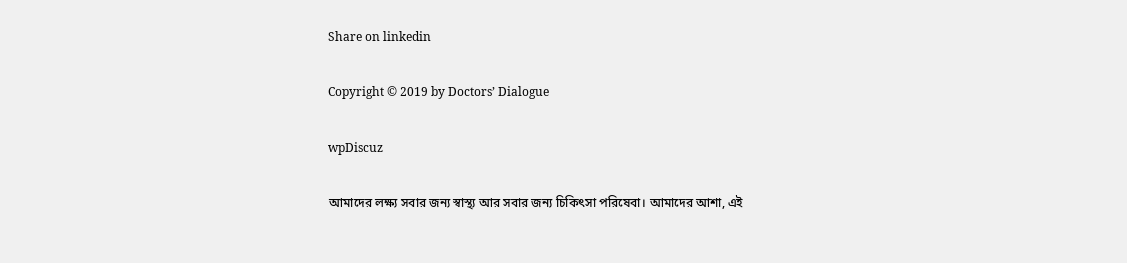Share on linkedin

Copyright © 2019 by Doctors’ Dialogue

wpDiscuz

আমাদের লক্ষ্য সবার জন্য স্বাস্থ্য আর সবার জন্য চিকিৎসা পরিষেবা। আমাদের আশা, এই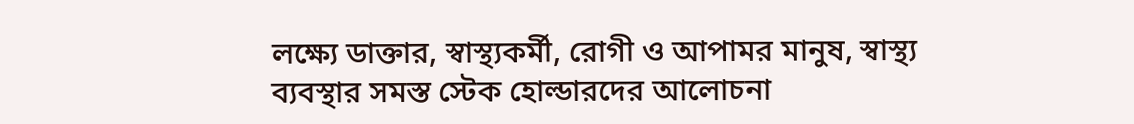লক্ষ্যে ডাক্তার, স্বাস্থ্যকর্মী, রোগী ও আপামর মানুষ, স্বাস্থ্য ব্যবস্থার সমস্ত স্টেক হোল্ডারদের আলোচনা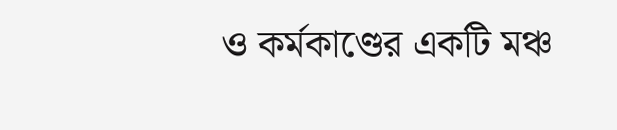ও কর্মকাণ্ডের একটি মঞ্চ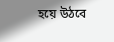হয়ে উঠবে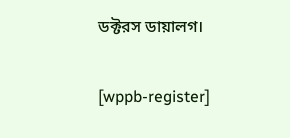ডক্টরস ডায়ালগ।

[wppb-register]